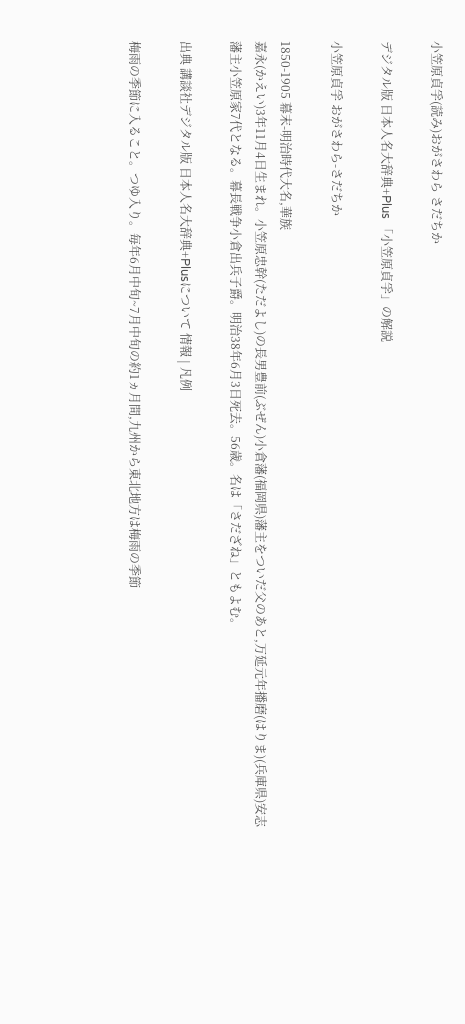小笠原貞孚(読み)おがさわら さだちか

デジタル版 日本人名大辞典+Plus 「小笠原貞孚」の解説

小笠原貞孚 おがさわら-さだちか

1850-1905 幕末-明治時代大名,華族
嘉永(かえい)3年11月4日生まれ。小笠原忠幹(ただよし)の長男豊前(ぶぜん)小倉藩(福岡県)藩主をついだ父のあと,万延元年播磨(はりま)(兵庫県)安志藩主小笠原家7代となる。幕長戦争小倉出兵子爵。明治38年6月3日死去。56歳。名は「さだざね」ともよむ。

出典 講談社デジタル版 日本人名大辞典+Plusについて 情報 | 凡例

梅雨の季節に入ること。つゆ入り。毎年6月中旬~7月中旬の約1ヵ月間,九州から東北地方は梅雨の季節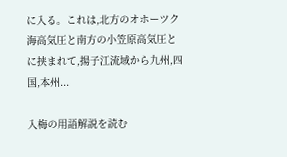に入る。これは,北方のオホーツク海高気圧と南方の小笠原高気圧とに挟まれて,揚子江流域から九州,四国,本州...

入梅の用語解説を読む